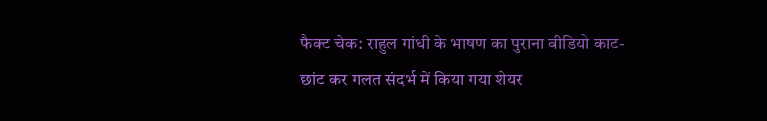फैक्ट चेक: राहुल गांधी के भाषण का पुराना वीडियो काट-छांट कर गलत संदर्भ में किया गया शेयर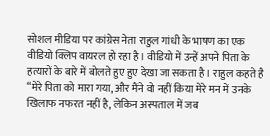सोशल मीडिया पर कांग्रेस नेता राहुल गांधी के भाषण का एक वीडियो क्लिप वायरल हो रहा है। वीडियो में उन्हें अपने पिता के हत्यारों के बारे में बोलते हुए हुए देखा जा सकता है। राहुल कहते है “मेरे पिता को मारा गया, और मैंने वो नहीं किया मेरे मन में उनके खिलाफ नफरत नहीं है, लेकिन अस्पताल में जब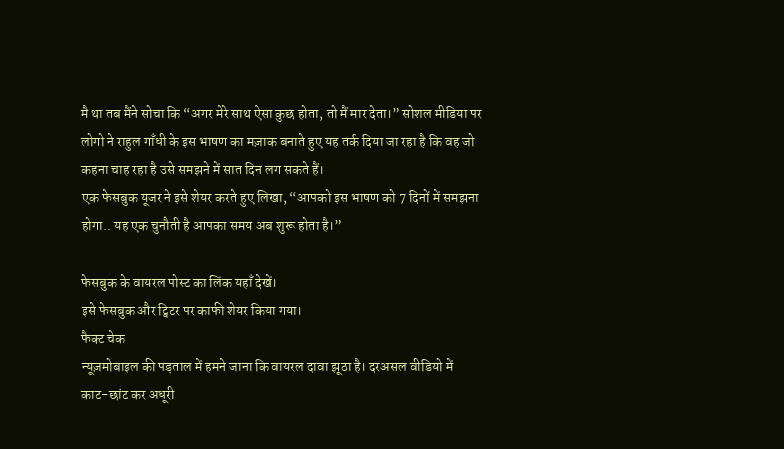मै था तब मैंने सोचा कि “अगर मेरे साथ ऐसा कुछ होता, तो मैं मार देता।” सोशल मीडिया पर लोगो ने राहुल गाँधी के इस भाषण का मज़ाक बनाते हुए यह तर्क दिया जा रहा है कि वह जो कहना चाह रहा है उसे समझने में सात दिन लग सकते हैं।
एक फेसबुक यूजर ने इसे शेयर करते हुए लिखा, “आपको इस भाषण को 7 दिनों में समझना होगा.. यह एक चुनौती है आपका समय अब शुरू होता है।”

फेसबुक के वायरल पोस्ट का लिंक यहाँ देखें।
इसे फेसबुक और ट्विटर पर काफी शेयर किया गया।
फैक्ट चेक
न्यूज़मोबाइल की पड़ताल में हमने जाना कि वायरल दावा झूठा है। दरअसल वीडियो में काट-छांट कर अधूरी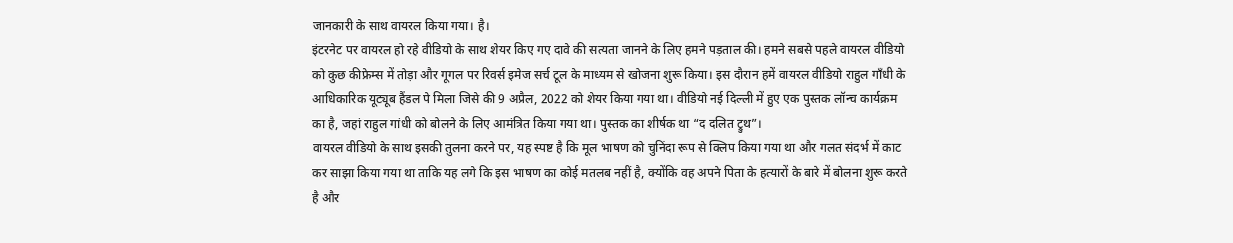जानकारी के साथ वायरल किया गया। है।
इंटरनेट पर वायरल हो रहे वीडियो के साथ शेयर किए गए दावे की सत्यता जानने के लिए हमने पड़ताल की। हमने सबसे पहले वायरल वीडियो को कुछ कीफ्रेम्स में तोड़ा और गूगल पर रिवर्स इमेज सर्च टूल के माध्यम से खोजना शुरू किया। इस दौरान हमें वायरल वीडियो राहुल गाँधी के आधिकारिक यूट्यूब हैंडल पे मिला जिसे की 9 अप्रैल, 2022 को शेयर किया गया था। वीडियो नई दिल्ली में हुए एक पुस्तक लॉन्च कार्यक्रम का है, जहां राहुल गांधी को बोलने के लिए आमंत्रित किया गया था। पुस्तक का शीर्षक था “द दलित ट्रुथ”।
वायरल वीडियो के साथ इसकी तुलना करने पर, यह स्पष्ट है कि मूल भाषण को चुनिंदा रूप से क्लिप किया गया था और गलत संदर्भ में काट कर साझा किया गया था ताकि यह लगे कि इस भाषण का कोई मतलब नहीं है, क्योंकि वह अपने पिता के हत्यारों के बारे में बोलना शुरू करते है और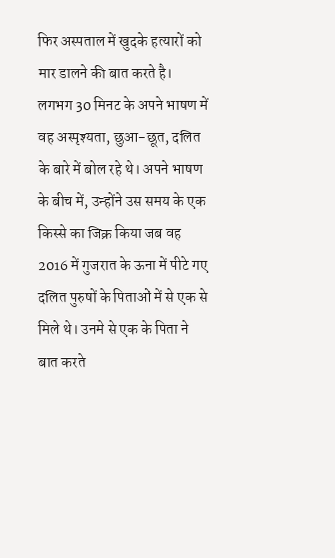फिर अस्पताल में खुदके हत्यारों को मार डालने की बात करते है।
लगभग 30 मिनट के अपने भाषण में वह अस्पृश्यता, छुआ-छूत, दलित के बारे में बोल रहे थे। अपने भाषण के बीच में, उन्होंने उस समय के एक किस्से का जिक्र किया जब वह 2016 में गुजरात के ऊना में पीटे गए दलित पुरुषों के पिताओं में से एक से मिले थे। उनमे से एक के पिता ने बात करते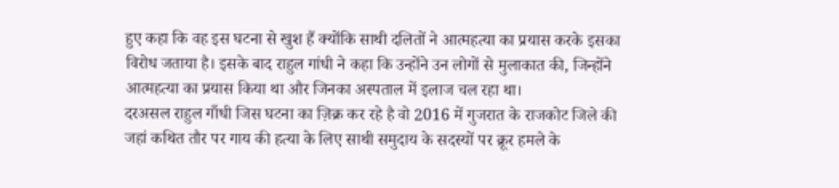हुए कहा कि वह इस घटना से खुश हैं क्योंकि साथी दलितों ने आत्महत्या का प्रयास करके इसका विरोध जताया है। इसके बाद राहुल गांधी ने कहा कि उन्होंने उन लोगों से मुलाकात की, जिन्होंने आत्महत्या का प्रयास किया था और जिनका अस्पताल में इलाज चल रहा था।
दरअसल राहुल गाँधी जिस घटना का ज़िक्र कर रहे है वो 2016 में गुजरात के राजकोट जिले की जहां कथित तौर पर गाय की हत्या के लिए साथी समुदाय के सदस्यों पर क्रूर हमले के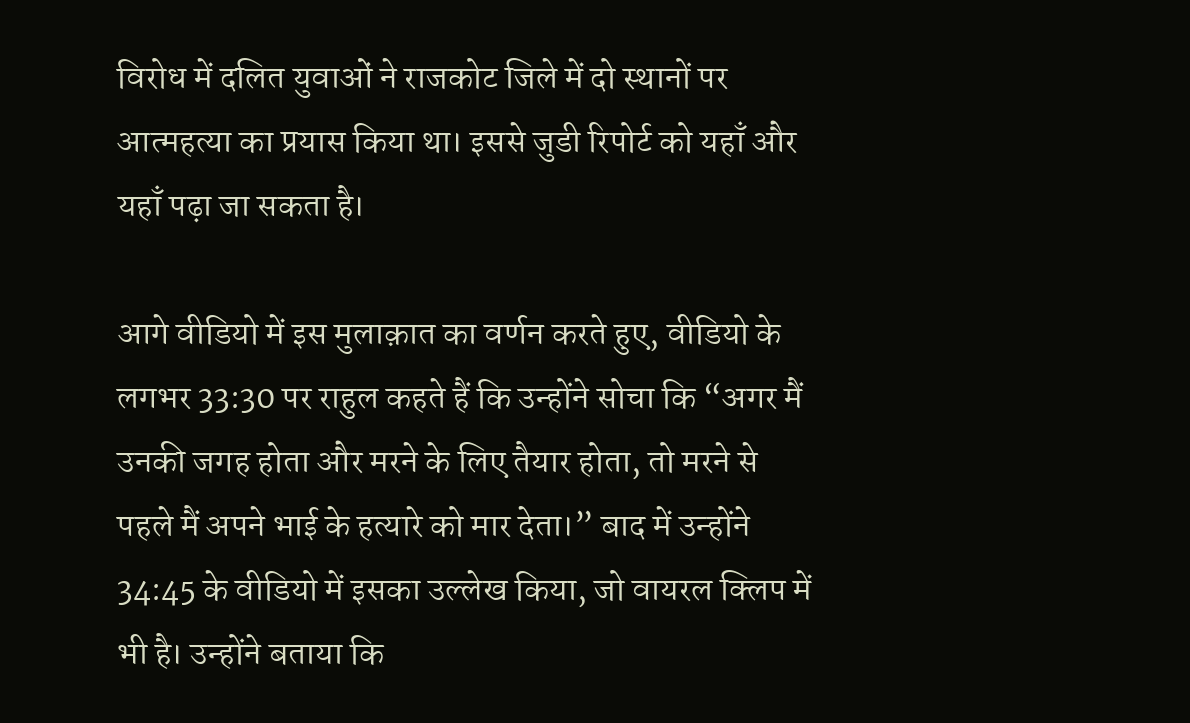विरोध में दलित युवाओं ने राजकोट जिले में दो स्थानों पर आत्महत्या का प्रयास किया था। इससे जुडी रिपोर्ट को यहाँ और यहाँ पढ़ा जा सकता है।

आगे वीडियो में इस मुलाक़ात का वर्णन करते हुए, वीडियो के लगभर 33:30 पर राहुल कहते हैं कि उन्होंने सोचा कि “अगर मैं उनकी जगह होता और मरने के लिए तैयार होता, तो मरने से पहले मैं अपने भाई के हत्यारे को मार देता।” बाद में उन्होंने 34:45 के वीडियो में इसका उल्लेख किया, जो वायरल क्लिप में भी है। उन्होंने बताया कि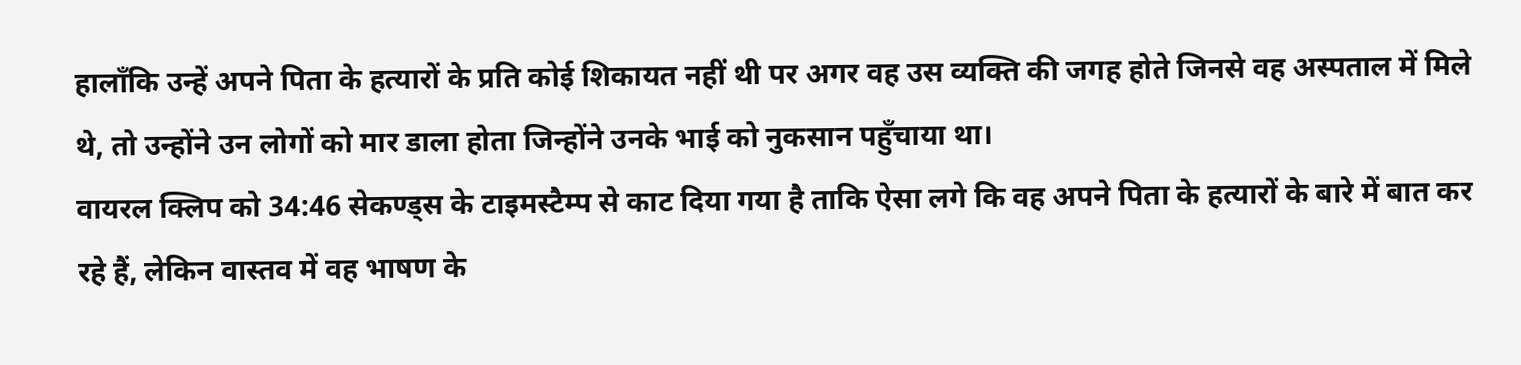हालाँकि उन्हें अपने पिता के हत्यारों के प्रति कोई शिकायत नहीं थी पर अगर वह उस व्यक्ति की जगह होते जिनसे वह अस्पताल में मिले थे, तो उन्होंने उन लोगों को मार डाला होता जिन्होंने उनके भाई को नुकसान पहुँचाया था।
वायरल क्लिप को 34:46 सेकण्ड्स के टाइमस्टैम्प से काट दिया गया है ताकि ऐसा लगे कि वह अपने पिता के हत्यारों के बारे में बात कर रहे हैं, लेकिन वास्तव में वह भाषण के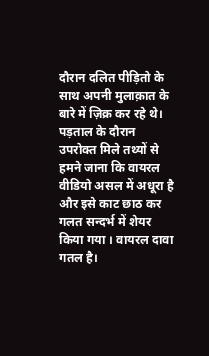दौरान दलित पीड़ितो के साथ अपनी मुलाक़ात के बारे में ज़िक्र कर रहे थे।
पड़ताल के दौरान उपरोक्त मिले तथ्यों से हमने जाना कि वायरल वीडियो असल में अधूरा है और इसे काट छाठ कर गलत सन्दर्भ में शेयर किया गया । वायरल दावा गतल है।